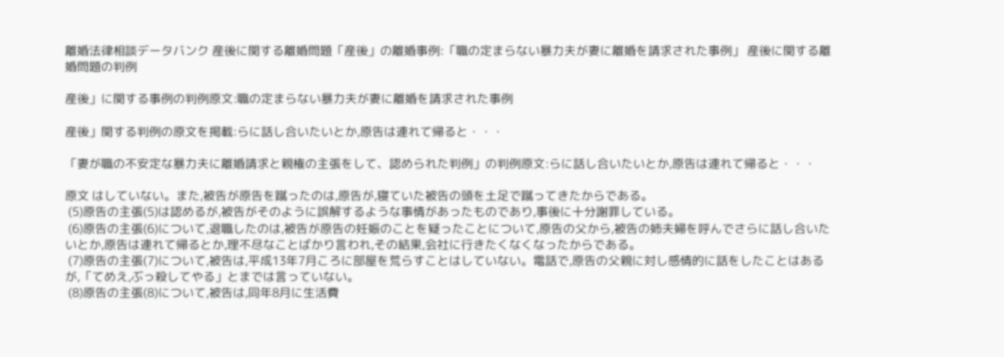離婚法律相談データバンク 産後に関する離婚問題「産後」の離婚事例:「職の定まらない暴力夫が妻に離婚を請求された事例」 産後に関する離婚問題の判例

産後」に関する事例の判例原文:職の定まらない暴力夫が妻に離婚を請求された事例

産後」関する判例の原文を掲載:らに話し合いたいとか,原告は連れて帰ると・・・

「妻が職の不安定な暴力夫に離婚請求と親権の主張をして、認められた判例」の判例原文:らに話し合いたいとか,原告は連れて帰ると・・・

原文 はしていない。また,被告が原告を蹴ったのは,原告が,寝ていた被告の頭を土足で蹴ってきたからである。
 (5)原告の主張(5)は認めるが,被告がそのように誤解するような事情があったものであり,事後に十分謝罪している。
 (6)原告の主張(6)について,退職したのは,被告が原告の妊娠のことを疑ったことについて,原告の父から,被告の姉夫婦を呼んでさらに話し合いたいとか,原告は連れて帰るとか,理不尽なことばかり言われ,その結果,会社に行きたくなくなったからである。
 (7)原告の主張(7)について,被告は,平成13年7月ころに部屋を荒らすことはしていない。電話で,原告の父親に対し感情的に話をしたことはあるが,「てめえ,ぶっ殺してやる」とまでは言っていない。
 (8)原告の主張(8)について,被告は,同年8月に生活費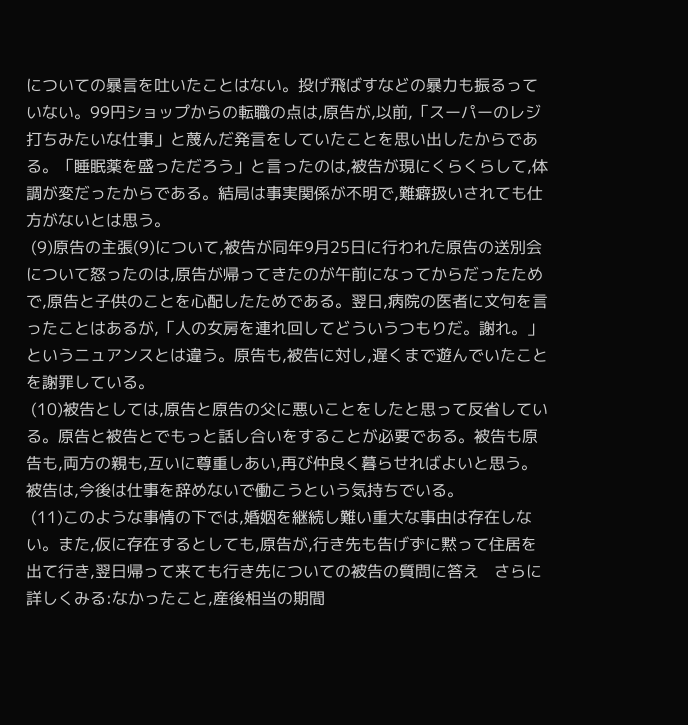についての暴言を吐いたことはない。投げ飛ばすなどの暴力も振るっていない。99円ショップからの転職の点は,原告が,以前,「スーパーのレジ打ちみたいな仕事」と蔑んだ発言をしていたことを思い出したからである。「睡眠薬を盛っただろう」と言ったのは,被告が現にくらくらして,体調が変だったからである。結局は事実関係が不明で,難癖扱いされても仕方がないとは思う。
 (9)原告の主張(9)について,被告が同年9月25日に行われた原告の送別会について怒ったのは,原告が帰ってきたのが午前になってからだったためで,原告と子供のことを心配したためである。翌日,病院の医者に文句を言ったことはあるが,「人の女房を連れ回してどういうつもりだ。謝れ。」というニュアンスとは違う。原告も,被告に対し,遅くまで遊んでいたことを謝罪している。
 (10)被告としては,原告と原告の父に悪いことをしたと思って反省している。原告と被告とでもっと話し合いをすることが必要である。被告も原告も,両方の親も,互いに尊重しあい,再び仲良く暮らせればよいと思う。被告は,今後は仕事を辞めないで働こうという気持ちでいる。
 (11)このような事情の下では,婚姻を継続し難い重大な事由は存在しない。また,仮に存在するとしても,原告が,行き先も告げずに黙って住居を出て行き,翌日帰って来ても行き先についての被告の質問に答え   さらに詳しくみる:なかったこと,産後相当の期間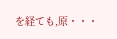を経ても,原・・・